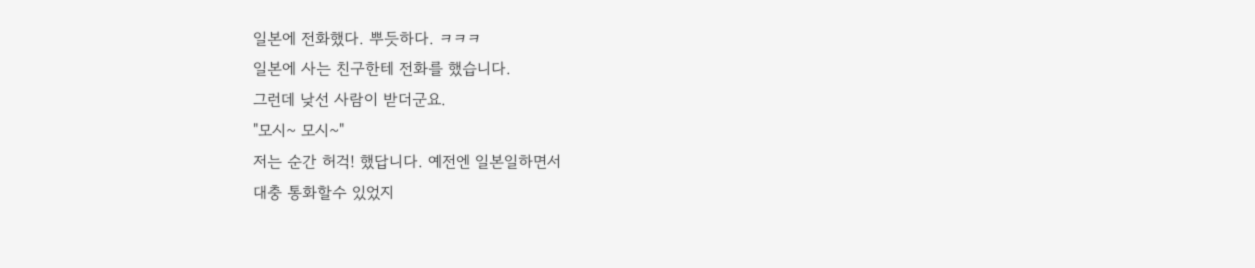일본에 전화했다. 뿌듯하다. ㅋㅋㅋ
일본에 사는 친구한테 전화를 했습니다.
그런데 낮선 사람이 받더군요.
"모시~ 모시~"
저는 순간 허걱! 했답니다. 예전엔 일본일하면서
대충 통화할수 있었지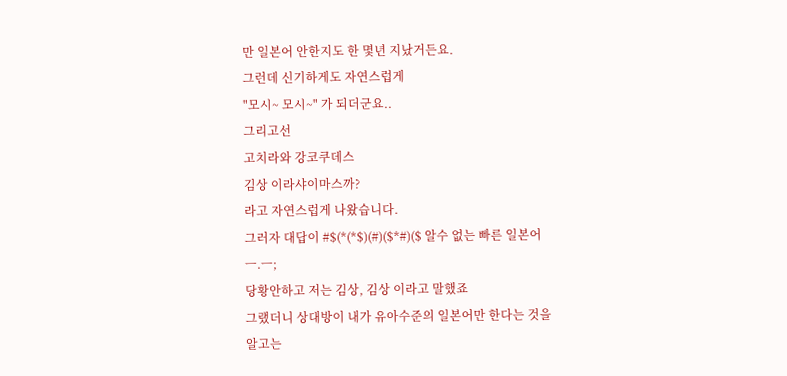만 일본어 안한지도 한 몇년 지났거든요.
그런데 신기하게도 자연스럽게
"모시~ 모시~" 가 되더군요..
그리고선
고치라와 강코쿠데스
김상 이라샤이마스까?
라고 자연스럽게 나왔습니다.
그러자 대답이 #$(*(*$)(#)($*#)($ 알수 없는 빠른 일본어
ㅡ.ㅡ;
당황안하고 저는 김상, 김상 이라고 말했죠
그랬더니 상대방이 내가 유아수준의 일본어만 한다는 것을
알고는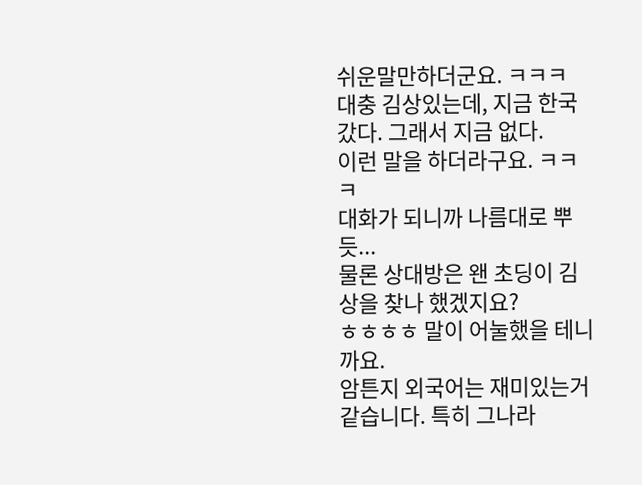쉬운말만하더군요. ㅋㅋㅋ
대충 김상있는데, 지금 한국갔다. 그래서 지금 없다.
이런 말을 하더라구요. ㅋㅋㅋ
대화가 되니까 나름대로 뿌듯...
물론 상대방은 왠 초딩이 김상을 찾나 했겠지요?
ㅎㅎㅎㅎ 말이 어눌했을 테니까요.
암튼지 외국어는 재미있는거
같습니다. 특히 그나라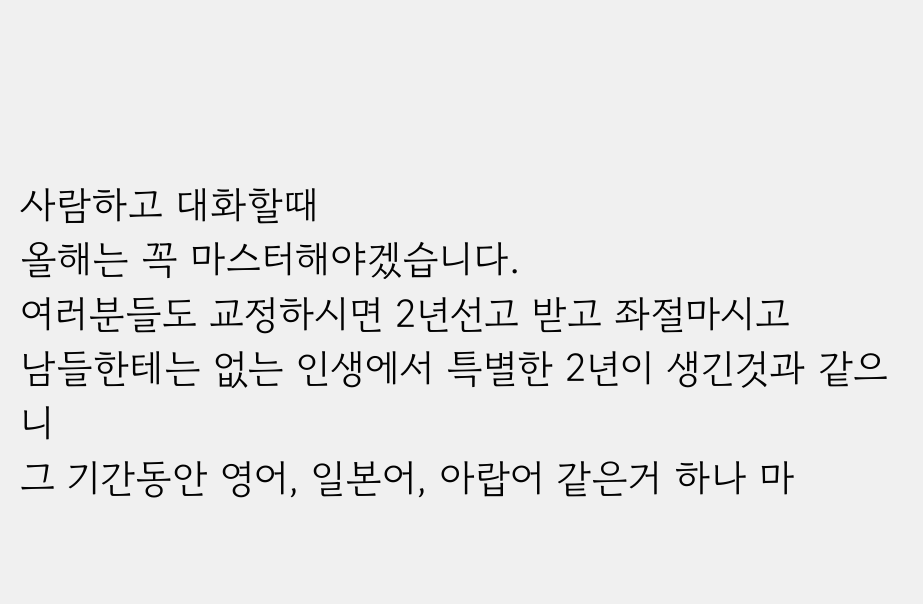사람하고 대화할때
올해는 꼭 마스터해야겠습니다.
여러분들도 교정하시면 2년선고 받고 좌절마시고
남들한테는 없는 인생에서 특별한 2년이 생긴것과 같으니
그 기간동안 영어, 일본어, 아랍어 같은거 하나 마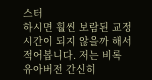스터
하시면 훨씬 보람된 교정시간이 되지 않을까 해서
적어봅니다. 저는 비록 유아버전 간신히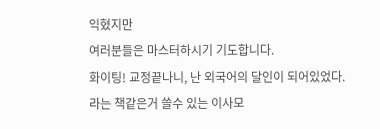익혔지만
여러분들은 마스터하시기 기도합니다.
화이팅! 교정끝나니, 난 외국어의 달인이 되어있었다.
라는 책같은거 쓸수 있는 이사모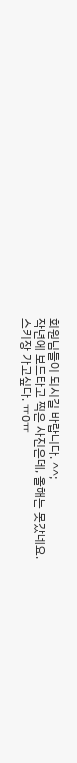회원님들이 되시길 바랍니다. ^^;
작년에 보드타고 찍은 사진은데, 올해는 못갔네요.
스키장 가고싶다. ㅠ0ㅠ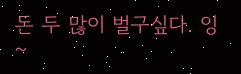돈 두 많이 벌구싶다. 잉~